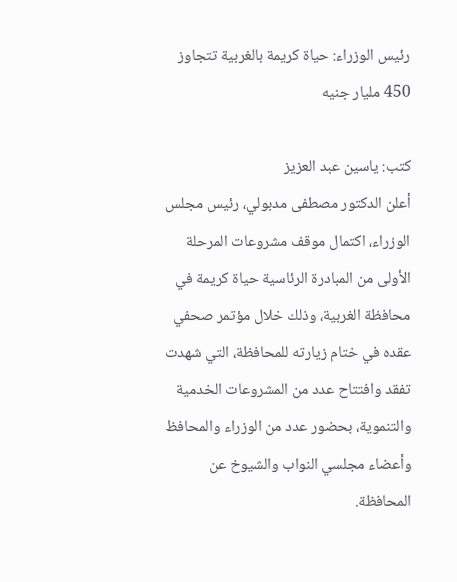رئيس الوزراء: حياة كريمة بالغربية تتجاوز 450 مليار جنيه

كتب: ياسين عبد العزيز
أعلن الدكتور مصطفى مدبولي، رئيس مجلس الوزراء، اكتمال موقف مشروعات المرحلة الأولى من المبادرة الرئاسية حياة كريمة في محافظة الغربية، وذلك خلال مؤتمر صحفي عقده في ختام زيارته للمحافظة، التي شهدت تفقد وافتتاح عدد من المشروعات الخدمية والتنموية، بحضور عدد من الوزراء والمحافظ وأعضاء مجلسي النواب والشيوخ عن المحافظة.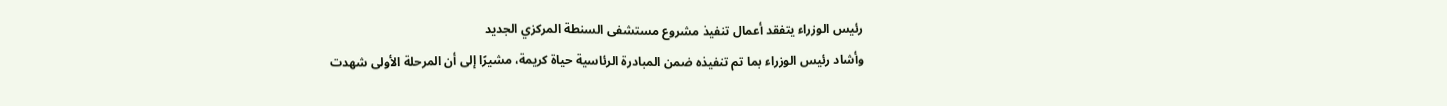رئيس الوزراء يتفقد أعمال تنفيذ مشروع مستشفى السنطة المركزي الجديد
وأشاد رئيس الوزراء بما تم تنفيذه ضمن المبادرة الرئاسية حياة كريمة، مشيرًا إلى أن المرحلة الأولى شهدت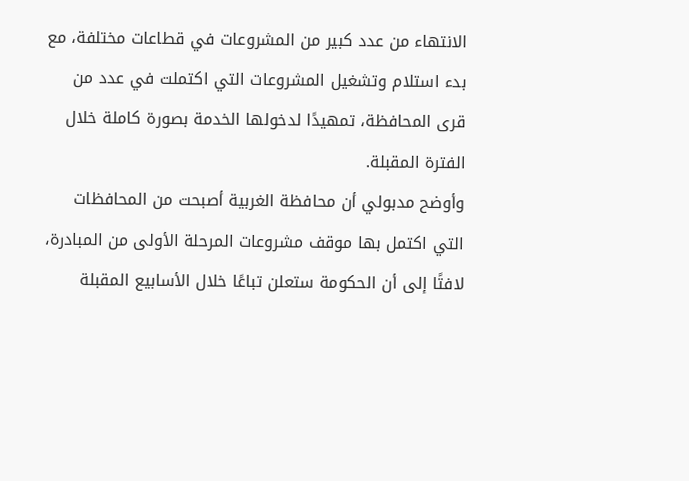الانتهاء من عدد كبير من المشروعات في قطاعات مختلفة، مع بدء استلام وتشغيل المشروعات التي اكتملت في عدد من قرى المحافظة، تمهيدًا لدخولها الخدمة بصورة كاملة خلال الفترة المقبلة.
وأوضح مدبولي أن محافظة الغربية أصبحت من المحافظات التي اكتمل بها موقف مشروعات المرحلة الأولى من المبادرة، لافتًا إلى أن الحكومة ستعلن تباعًا خلال الأسابيع المقبلة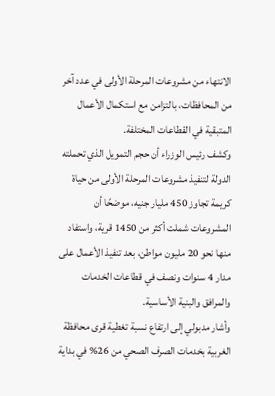الانتهاء من مشروعات المرحلة الأولى في عدد آخر من المحافظات، بالتزامن مع استكمال الأعمال المتبقية في القطاعات المختلفة.
وكشف رئيس الوزراء أن حجم التمويل الذي تحملته الدولة لتنفيذ مشروعات المرحلة الأولى من حياة كريمة تجاوز 450 مليار جنيه، موضحًا أن المشروعات شملت أكثر من 1450 قرية، واستفاد منها نحو 20 مليون مواطن، بعد تنفيذ الأعمال على مدار 4 سنوات ونصف في قطاعات الخدمات والمرافق والبنية الأساسية.
وأشار مدبولي إلى ارتفاع نسبة تغطية قرى محافظة الغربية بخدمات الصرف الصحي من 26% في بداية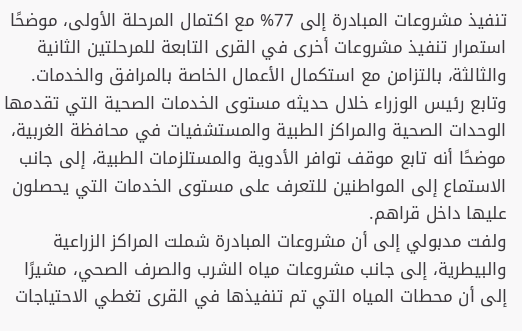تنفيذ مشروعات المبادرة إلى 77% مع اكتمال المرحلة الأولى، موضحًا استمرار تنفيذ مشروعات أخرى في القرى التابعة للمرحلتين الثانية والثالثة، بالتزامن مع استكمال الأعمال الخاصة بالمرافق والخدمات.
وتابع رئيس الوزراء خلال حديثه مستوى الخدمات الصحية التي تقدمها الوحدات الصحية والمراكز الطبية والمستشفيات في محافظة الغربية، موضحًا أنه تابع موقف توافر الأدوية والمستلزمات الطبية، إلى جانب الاستماع إلى المواطنين للتعرف على مستوى الخدمات التي يحصلون عليها داخل قراهم.
ولفت مدبولي إلى أن مشروعات المبادرة شملت المراكز الزراعية والبيطرية، إلى جانب مشروعات مياه الشرب والصرف الصحي، مشيرًا إلى أن محطات المياه التي تم تنفيذها في القرى تغطي الاحتياجات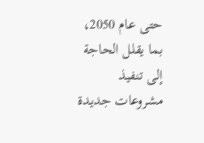حتى عام 2050، بما يقلل الحاجة إلى تنفيذ مشروعات جديدة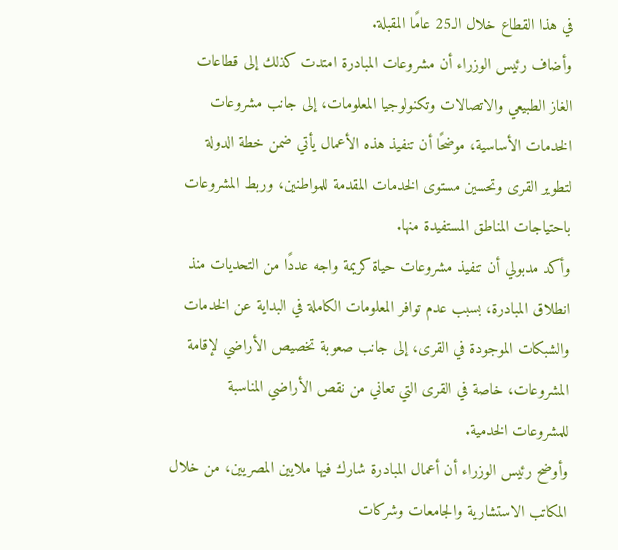في هذا القطاع خلال الـ25 عامًا المقبلة.
وأضاف رئيس الوزراء أن مشروعات المبادرة امتدت كذلك إلى قطاعات الغاز الطبيعي والاتصالات وتكنولوجيا المعلومات، إلى جانب مشروعات الخدمات الأساسية، موضحًا أن تنفيذ هذه الأعمال يأتي ضمن خطة الدولة لتطوير القرى وتحسين مستوى الخدمات المقدمة للمواطنين، وربط المشروعات باحتياجات المناطق المستفيدة منها.
وأكد مدبولي أن تنفيذ مشروعات حياة كريمة واجه عددًا من التحديات منذ انطلاق المبادرة، بسبب عدم توافر المعلومات الكاملة في البداية عن الخدمات والشبكات الموجودة في القرى، إلى جانب صعوبة تخصيص الأراضي لإقامة المشروعات، خاصة في القرى التي تعاني من نقص الأراضي المناسبة للمشروعات الخدمية.
وأوضح رئيس الوزراء أن أعمال المبادرة شارك فيها ملايين المصريين، من خلال المكاتب الاستشارية والجامعات وشركات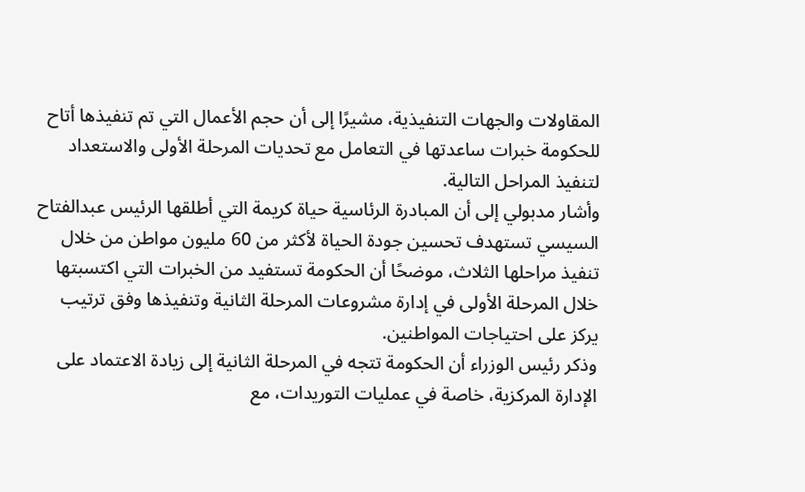المقاولات والجهات التنفيذية، مشيرًا إلى أن حجم الأعمال التي تم تنفيذها أتاح للحكومة خبرات ساعدتها في التعامل مع تحديات المرحلة الأولى والاستعداد لتنفيذ المراحل التالية.
وأشار مدبولي إلى أن المبادرة الرئاسية حياة كريمة التي أطلقها الرئيس عبدالفتاح السيسي تستهدف تحسين جودة الحياة لأكثر من 60 مليون مواطن من خلال تنفيذ مراحلها الثلاث، موضحًا أن الحكومة تستفيد من الخبرات التي اكتسبتها خلال المرحلة الأولى في إدارة مشروعات المرحلة الثانية وتنفيذها وفق ترتيب يركز على احتياجات المواطنين.
وذكر رئيس الوزراء أن الحكومة تتجه في المرحلة الثانية إلى زيادة الاعتماد على الإدارة المركزية، خاصة في عمليات التوريدات، مع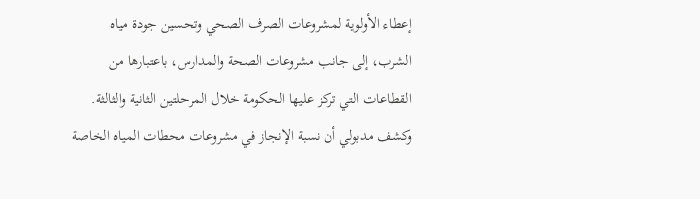إعطاء الأولوية لمشروعات الصرف الصحي وتحسين جودة مياه الشرب، إلى جانب مشروعات الصحة والمدارس، باعتبارها من القطاعات التي تركز عليها الحكومة خلال المرحلتين الثانية والثالثة.
وكشف مدبولي أن نسبة الإنجاز في مشروعات محطات المياه الخاصة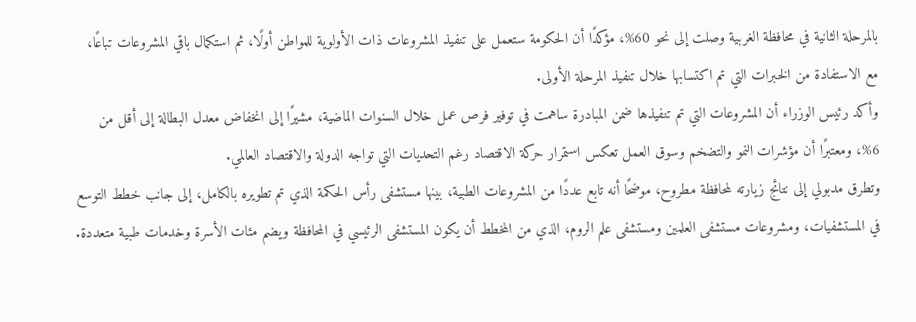بالمرحلة الثانية في محافظة الغربية وصلت إلى نحو 60%، مؤكدًا أن الحكومة ستعمل على تنفيذ المشروعات ذات الأولوية للمواطن أولًا، ثم استكمال باقي المشروعات تباعًا، مع الاستفادة من الخبرات التي تم اكتسابها خلال تنفيذ المرحلة الأولى.
وأكد رئيس الوزراء أن المشروعات التي تم تنفيذها ضمن المبادرة ساهمت في توفير فرص عمل خلال السنوات الماضية، مشيرًا إلى انخفاض معدل البطالة إلى أقل من 6%، ومعتبرًا أن مؤشرات النمو والتضخم وسوق العمل تعكس استمرار حركة الاقتصاد رغم التحديات التي تواجه الدولة والاقتصاد العالمي.
وتطرق مدبولي إلى نتائج زيارته لمحافظة مطروح، موضحًا أنه تابع عددًا من المشروعات الطبية، بينها مستشفى رأس الحكمة الذي تم تطويره بالكامل، إلى جانب خطط التوسع في المستشفيات، ومشروعات مستشفى العلمين ومستشفى علم الروم، الذي من المخطط أن يكون المستشفى الرئيسي في المحافظة ويضم مئات الأسرة وخدمات طبية متعددة.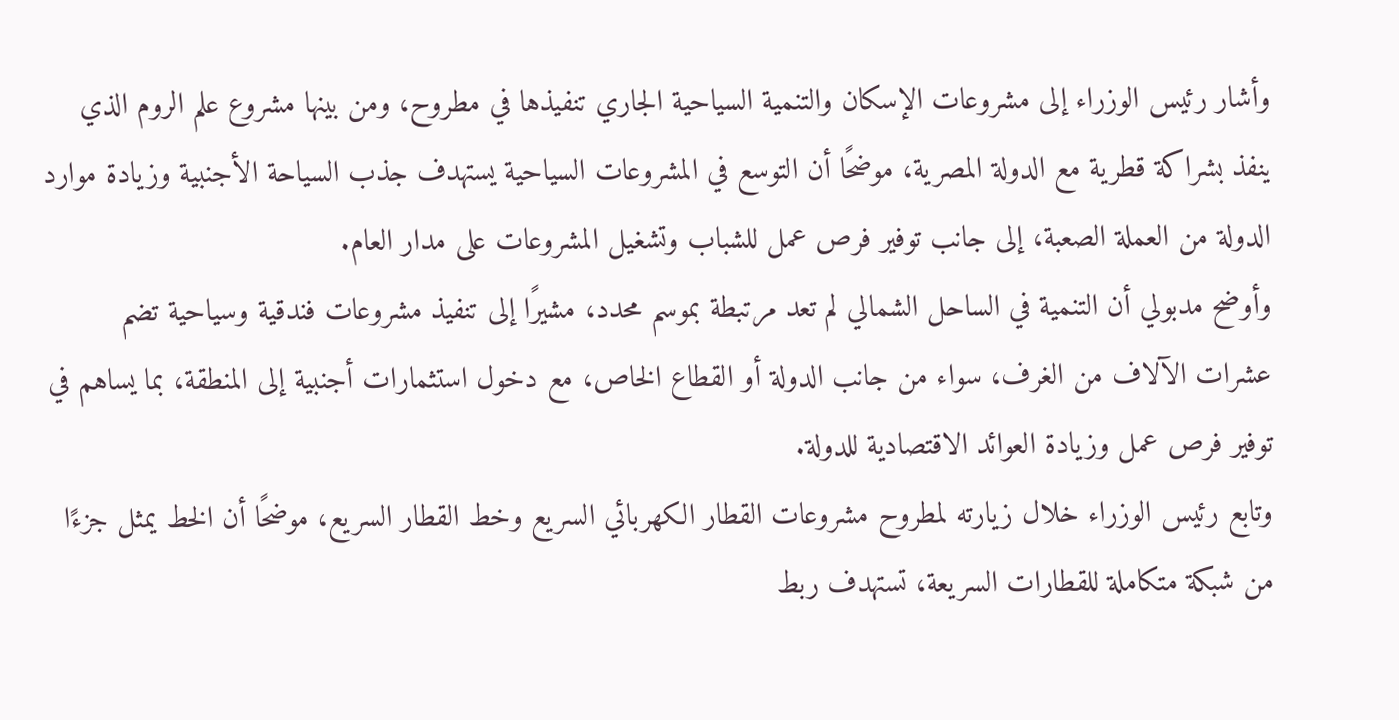وأشار رئيس الوزراء إلى مشروعات الإسكان والتنمية السياحية الجاري تنفيذها في مطروح، ومن بينها مشروع علم الروم الذي ينفذ بشراكة قطرية مع الدولة المصرية، موضحًا أن التوسع في المشروعات السياحية يستهدف جذب السياحة الأجنبية وزيادة موارد الدولة من العملة الصعبة، إلى جانب توفير فرص عمل للشباب وتشغيل المشروعات على مدار العام.
وأوضح مدبولي أن التنمية في الساحل الشمالي لم تعد مرتبطة بموسم محدد، مشيرًا إلى تنفيذ مشروعات فندقية وسياحية تضم عشرات الآلاف من الغرف، سواء من جانب الدولة أو القطاع الخاص، مع دخول استثمارات أجنبية إلى المنطقة، بما يساهم في توفير فرص عمل وزيادة العوائد الاقتصادية للدولة.
وتابع رئيس الوزراء خلال زيارته لمطروح مشروعات القطار الكهربائي السريع وخط القطار السريع، موضحًا أن الخط يمثل جزءًا من شبكة متكاملة للقطارات السريعة، تستهدف ربط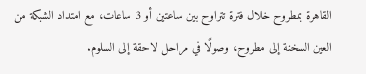القاهرة بمطروح خلال فترة تتراوح بين ساعتين أو 3 ساعات، مع امتداد الشبكة من العين السخنة إلى مطروح، وصولًا في مراحل لاحقة إلى السلوم.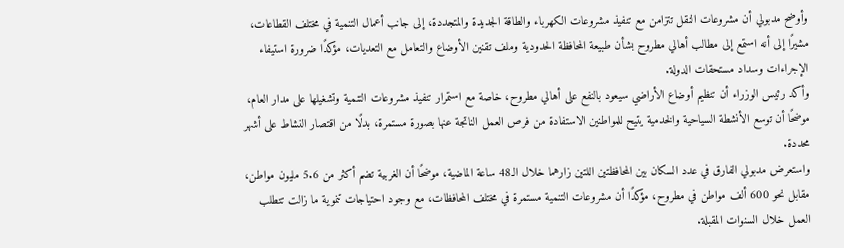وأوضح مدبولي أن مشروعات النقل تتزامن مع تنفيذ مشروعات الكهرباء والطاقة الجديدة والمتجددة، إلى جانب أعمال التنمية في مختلف القطاعات، مشيرًا إلى أنه استمع إلى مطالب أهالي مطروح بشأن طبيعة المحافظة الحدودية وملف تقنين الأوضاع والتعامل مع التعديات، مؤكدًا ضرورة استيفاء الإجراءات وسداد مستحقات الدولة.
وأكد رئيس الوزراء أن تنظيم أوضاع الأراضي سيعود بالنفع على أهالي مطروح، خاصة مع استمرار تنفيذ مشروعات التنمية وتشغيلها على مدار العام، موضحًا أن توسع الأنشطة السياحية والخدمية يتيح للمواطنين الاستفادة من فرص العمل الناتجة عنها بصورة مستمرة، بدلًا من اقتصار النشاط على أشهر محددة.
واستعرض مدبولي الفارق في عدد السكان بين المحافظتين اللتين زارهما خلال الـ48 ساعة الماضية، موضحًا أن الغربية تضم أكثر من 5.6 مليون مواطن، مقابل نحو 600 ألف مواطن في مطروح، مؤكدًا أن مشروعات التنمية مستمرة في مختلف المحافظات، مع وجود احتياجات تنموية ما زالت تتطلب العمل خلال السنوات المقبلة.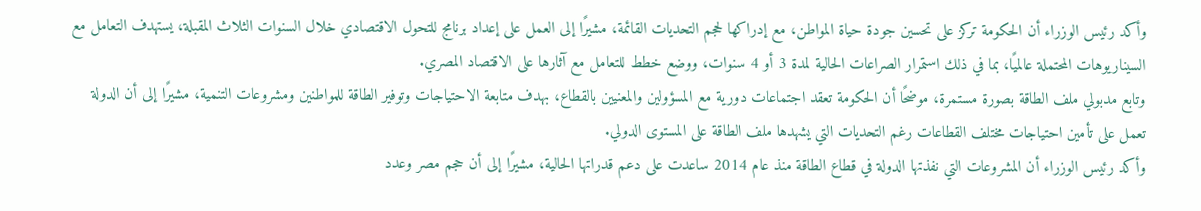وأكد رئيس الوزراء أن الحكومة تركز على تحسين جودة حياة المواطن، مع إدراكها لحجم التحديات القائمة، مشيرًا إلى العمل على إعداد برنامج للتحول الاقتصادي خلال السنوات الثلاث المقبلة، يستهدف التعامل مع السيناريوهات المحتملة عالميًا، بما في ذلك استمرار الصراعات الحالية لمدة 3 أو 4 سنوات، ووضع خطط للتعامل مع آثارها على الاقتصاد المصري.
وتابع مدبولي ملف الطاقة بصورة مستمرة، موضحًا أن الحكومة تعقد اجتماعات دورية مع المسؤولين والمعنيين بالقطاع، بهدف متابعة الاحتياجات وتوفير الطاقة للمواطنين ومشروعات التنمية، مشيرًا إلى أن الدولة تعمل على تأمين احتياجات مختلف القطاعات رغم التحديات التي يشهدها ملف الطاقة على المستوى الدولي.
وأكد رئيس الوزراء أن المشروعات التي نفذتها الدولة في قطاع الطاقة منذ عام 2014 ساعدت على دعم قدراتها الحالية، مشيرًا إلى أن حجم مصر وعدد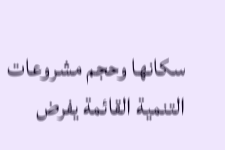سكانها وحجم مشروعات التنمية القائمة يفرض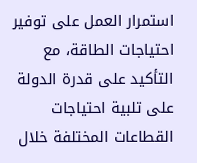استمرار العمل على توفير احتياجات الطاقة، مع التأكيد على قدرة الدولة على تلبية احتياجات القطاعات المختلفة خلال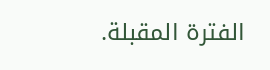الفترة المقبلة.